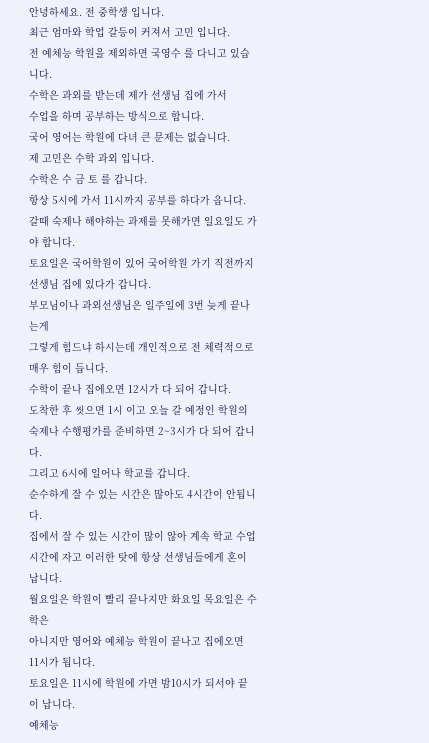안녕하세요. 전 중학생 입니다.
최근 엄마와 학업 갈등이 커져서 고민 입니다.
전 예체능 학원을 제외하면 국영수 를 다니고 있습니다.
수학은 과외를 받는데 제가 선생님 집에 가서
수업을 하며 공부하는 방식으로 합니다.
국어 영어는 학원에 다녀 큰 문제는 없습니다.
제 고민은 수학 과외 입니다.
수학은 수 금 토 를 갑니다.
항상 5시에 가서 11시까지 공부를 하다가 옵니다.
갈때 숙제나 해야하는 과제를 못해가면 일요일도 가야 합니다.
토요일은 국어학원이 있어 국어학원 가기 직전까지
선생님 집에 있다가 갑니다.
부모님이나 과외선생님은 일주일에 3번 늦게 끝나는게
그렇게 힘드냐 하시는데 개인적으로 전 체력적으로
매우 힘이 듭니다.
수학이 끝나 집에오면 12시가 다 되어 갑니다.
도착한 후 씻으면 1시 이고 오늘 갈 예정인 학원의
숙제나 수행평가를 준비하면 2~3시가 다 되어 갑니다.
그리고 6시에 일어나 학교를 갑니다.
순수하게 잘 수 있는 시간은 많아도 4시간이 안됩니다.
집에서 잘 수 있는 시간이 많이 않아 계속 학교 수업시간에 자고 이러한 탓에 항상 선생님들에게 혼이 납니다.
월요일은 학원이 빨리 끝나지만 화요일 목요일은 수학은
아니지만 영어와 예체능 학원이 끝나고 집에오면
11시가 됩니다.
토요일은 11시에 학원에 가면 밤10시가 되서야 끝이 납니다.
예체능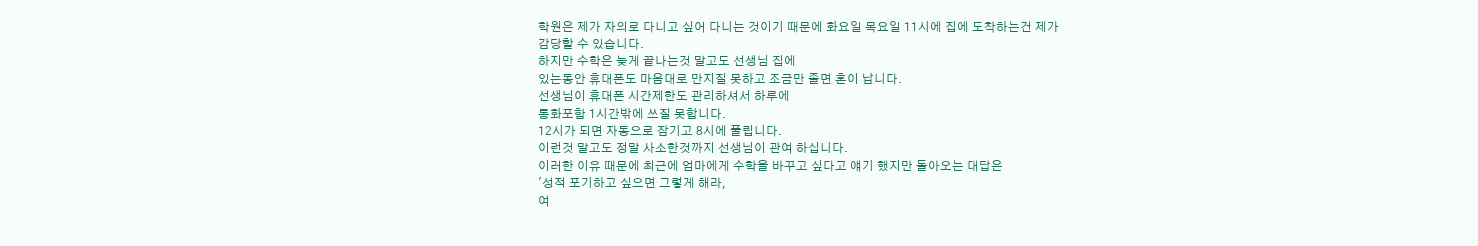학원은 제가 자의로 다니고 싶어 다니는 것이기 때문에 화요일 목요일 11시에 집에 도착하는건 제가
감당할 수 있습니다.
하지만 수학은 늦게 끝나는것 말고도 선생님 집에
있는동안 휴대폰도 마음대로 만지질 못하고 조금만 졸면 혼이 납니다.
선생님이 휴대폰 시간제한도 관리하셔서 하루에
통화포함 1시간밖에 쓰질 못합니다.
12시가 되면 자동으로 잠기고 8시에 풀립니다.
이런것 말고도 정말 사소한것까지 선생님이 관여 하십니다.
이러한 이유 때문에 최근에 엄마에게 수학을 바꾸고 싶다고 얘기 했지만 돌아오는 대답은
'성적 포기하고 싶으면 그렇게 해라,
여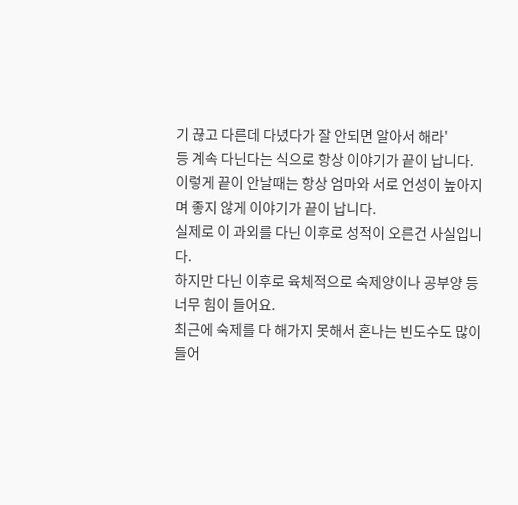기 끊고 다른데 다녔다가 잘 안되면 알아서 해라'
등 계속 다닌다는 식으로 항상 이야기가 끝이 납니다.
이렇게 끝이 안날때는 항상 엄마와 서로 언성이 높아지며 좋지 않게 이야기가 끝이 납니다.
실제로 이 과외를 다닌 이후로 성적이 오른건 사실입니다.
하지만 다닌 이후로 육체적으로 숙제양이나 공부양 등
너무 힘이 들어요.
최근에 숙제를 다 해가지 못해서 혼나는 빈도수도 많이 들어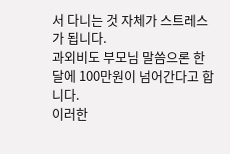서 다니는 것 자체가 스트레스가 됩니다.
과외비도 부모님 말씀으론 한달에 100만원이 넘어간다고 합니다.
이러한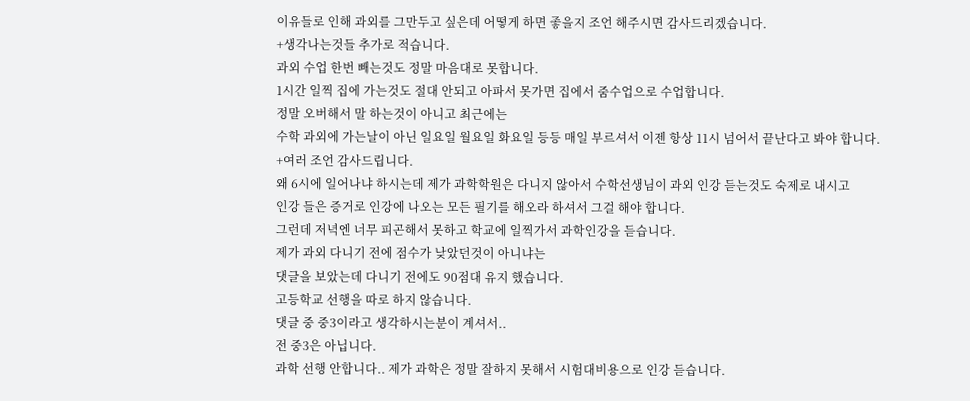이유들로 인해 과외를 그만두고 싶은데 어떻게 하면 좋을지 조언 해주시면 감사드리겠습니다.
+생각나는것들 추가로 적습니다.
과외 수업 한번 빼는것도 정말 마음대로 못합니다.
1시간 일찍 집에 가는것도 절대 안되고 아파서 못가면 집에서 줌수업으로 수업합니다.
정말 오버해서 말 하는것이 아니고 최근에는
수학 과외에 가는날이 아닌 일요일 월요일 화요일 등등 매일 부르셔서 이젠 항상 11시 넘어서 끝난다고 봐야 합니다.
+여러 조언 감사드립니다.
왜 6시에 일어나냐 하시는데 제가 과학학원은 다니지 않아서 수학선생님이 과외 인강 듣는것도 숙제로 내시고
인강 들은 증거로 인강에 나오는 모든 필기를 해오라 하셔서 그걸 해야 합니다.
그런데 저녁엔 너무 피곤해서 못하고 학교에 일찍가서 과학인강을 듣습니다.
제가 과외 다니기 전에 점수가 낮았던것이 아니냐는
댓글을 보았는데 다니기 전에도 90점대 유지 했습니다.
고등학교 선행을 따로 하지 않습니다.
댓글 중 중3이라고 생각하시는분이 계셔서..
전 중3은 아닙니다.
과학 선행 안합니다.. 제가 과학은 정말 잘하지 못해서 시험대비용으로 인강 듣습니다.